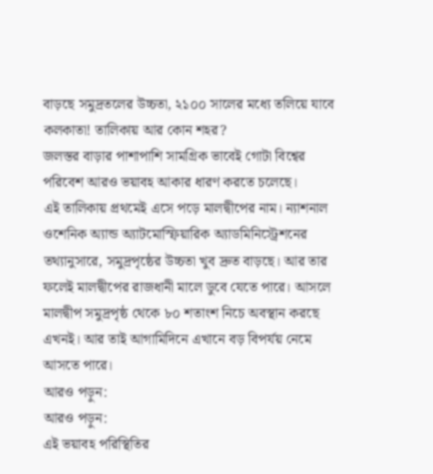বাড়ছে সমুদ্রতলের উচ্চতা, ২১০০ সালের মধ্যে তলিয়ে যাবে কলকাতা! তালিকায় আর কোন শহর?
জলস্তর বাড়ার পাশাপাশি সামগ্রিক ভাবেই গোটা বিশ্বের পরিবেশ আরও ভয়াবহ আকার ধারণ করতে চলেছে।
এই তালিকায় প্রথমেই এসে পড়ে মালদ্বীপের নাম। ন্যাশনাল ওশেনিক অ্যান্ড অ্যাটমোস্ফিয়ারিক অ্যাডমিনিস্ট্রেশনের তথ্যানুসারে, সমুদ্রপৃষ্ঠের উচ্চতা খুব দ্রুত বাড়ছে। আর তার ফলেই মালদ্বীপের রাজধানী মালে ডুবে যেতে পারে। আসলে মালদ্বীপ সমুদ্রপৃষ্ঠ থেকে ৮০ শতাংশ নিচে অবস্থান করছে এখনই। আর তাই আগামিদিনে এখানে বড় বিপর্যয় নেমে আসতে পারে।
আরও পড়ুন:
আরও পড়ুন:
এই ভয়াবহ পরিস্থিতির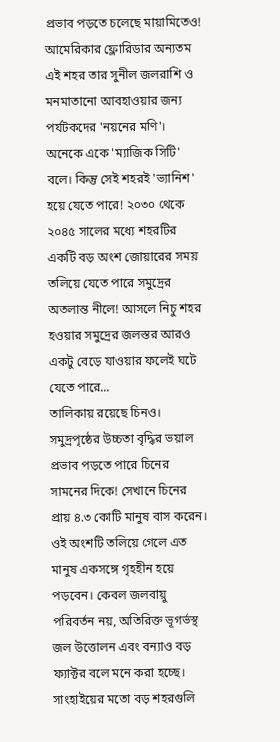প্রভাব পড়তে চলেছে মায়ামিতেও! আমেরিকার ফ্লোরিডার অন্যতম এই শহর তার সুনীল জলরাশি ও মনমাতানো আবহাওয়ার জন্য পর্যটকদের 'নয়নের মণি'। অনেকে একে 'ম্যাজিক সিটি' বলে। কিন্তু সেই শহরই 'ভ্যানিশ' হয়ে যেতে পারে! ২০৩০ থেকে ২০৪৫ সালের মধ্যে শহরটির একটি বড় অংশ জোয়ারের সময় তলিয়ে যেতে পারে সমুদ্রের অতলান্ত নীলে! আসলে নিচু শহর হওয়ার সমুদ্রের জলস্তর আরও একটু বেড়ে যাওয়ার ফলেই ঘটে যেতে পারে...
তালিকায় রয়েছে চিনও। সমুদ্রপৃষ্ঠের উচ্চতা বৃদ্ধির ভয়াল প্রভাব পড়তে পারে চিনের সামনের দিকে! সেখানে চিনের প্রায় ৪.৩ কোটি মানুষ বাস করেন। ওই অংশটি তলিয়ে গেলে এত মানুষ একসঙ্গে গৃহহীন হয়ে পড়বেন। কেবল জলবায়ু পরিবর্তন নয়, অতিরিক্ত ভূগর্ভস্থ জল উত্তোলন এবং বন্যাও বড় ফ্যাক্টর বলে মনে করা হচ্ছে। সাংহাইয়ের মতো বড় শহরগুলি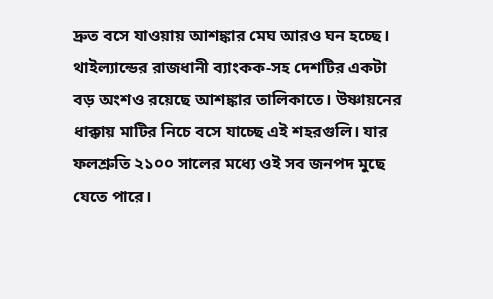দ্রুত বসে যাওয়ায় আশঙ্কার মেঘ আরও ঘন হচ্ছে।
থাইল্যান্ডের রাজধানী ব্যাংকক-সহ দেশটির একটা বড় অংশও রয়েছে আশঙ্কার তালিকাতে। উষ্ণায়নের ধাক্কায় মাটির নিচে বসে যাচ্ছে এই শহরগুলি। যার ফলশ্রুতি ২১০০ সালের মধ্যে ওই সব জনপদ মুছে যেতে পারে।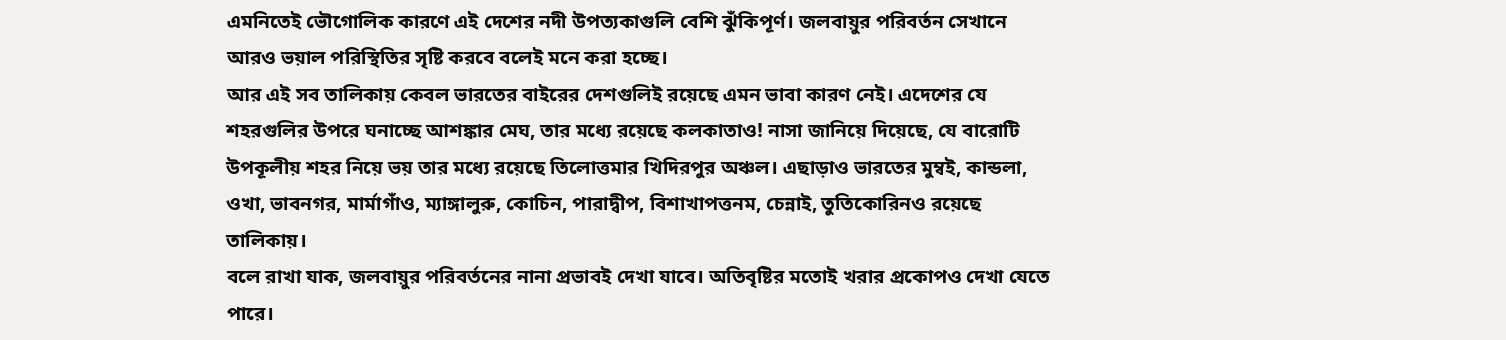এমনিতেই ভৌগোলিক কারণে এই দেশের নদী উপত্যকাগুলি বেশি ঝুঁকিপূর্ণ। জলবায়ুর পরিবর্তন সেখানে আরও ভয়াল পরিস্থিতির সৃষ্টি করবে বলেই মনে করা হচ্ছে।
আর এই সব তালিকায় কেবল ভারতের বাইরের দেশগুলিই রয়েছে এমন ভাবা কারণ নেই। এদেশের যে শহরগুলির উপরে ঘনাচ্ছে আশঙ্কার মেঘ, তার মধ্যে রয়েছে কলকাতাও! নাসা জানিয়ে দিয়েছে, যে বারোটি উপকূলীয় শহর নিয়ে ভয় তার মধ্যে রয়েছে তিলোত্তমার খিদিরপুর অঞ্চল। এছাড়াও ভারতের মুম্বই, কান্ডলা, ওখা, ভাবনগর, মার্মাগাঁও, ম্যাঙ্গালুরু, কোচিন, পারাদ্বীপ, বিশাখাপত্তনম, চেন্নাই, তুতিকোরিনও রয়েছে তালিকায়।
বলে রাখা যাক, জলবায়ুর পরিবর্তনের নানা প্রভাবই দেখা যাবে। অতিবৃষ্টির মতোই খরার প্রকোপও দেখা যেতে পারে।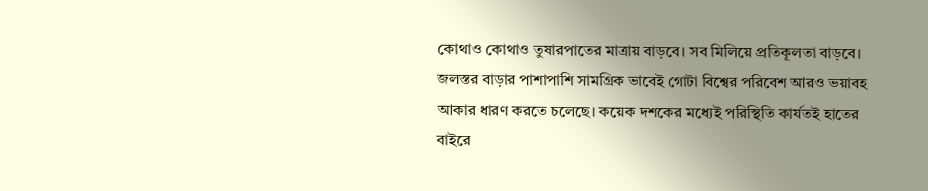কোথাও কোথাও তুষারপাতের মাত্রায় বাড়বে। সব মিলিয়ে প্রতিকূলতা বাড়বে। জলস্তর বাড়ার পাশাপাশি সামগ্রিক ভাবেই গোটা বিশ্বের পরিবেশ আরও ভয়াবহ আকার ধারণ করতে চলেছে। কয়েক দশকের মধ্যেই পরিস্থিতি কার্যতই হাতের বাইরে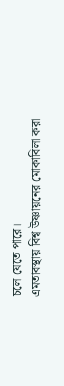চলে যেতে পারে।
এমতাবস্থায় বিশ্ব উষ্ণায়নের মোকাবিলা করা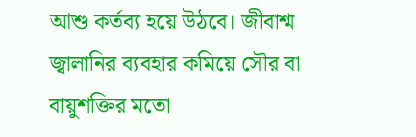আশু কর্তব্য হয়ে উঠবে। জীবাশ্ম জ্বালানির ব্যবহার কমিয়ে সৌর বা বায়ুশক্তির মতো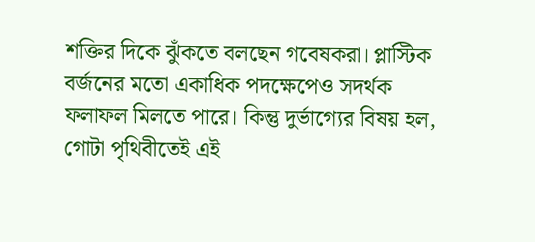শক্তির দিকে ঝুঁকতে বলছেন গবেষকরা। প্লাস্টিক বর্জনের মতো একাধিক পদক্ষেপেও সদর্থক ফলাফল মিলতে পারে। কিন্তু দুর্ভাগ্যের বিষয় হল, গোটা পৃথিবীতেই এই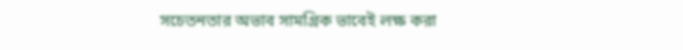সচেতনতার অভাব সামগ্রিক ভাবেই লক্ষ করা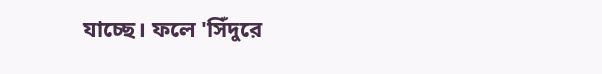যাচ্ছে। ফলে 'সিঁদুরে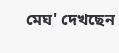মেঘ' দেখছেন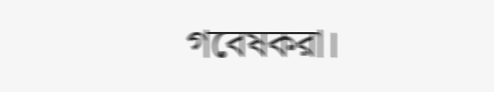গবেষকরা।